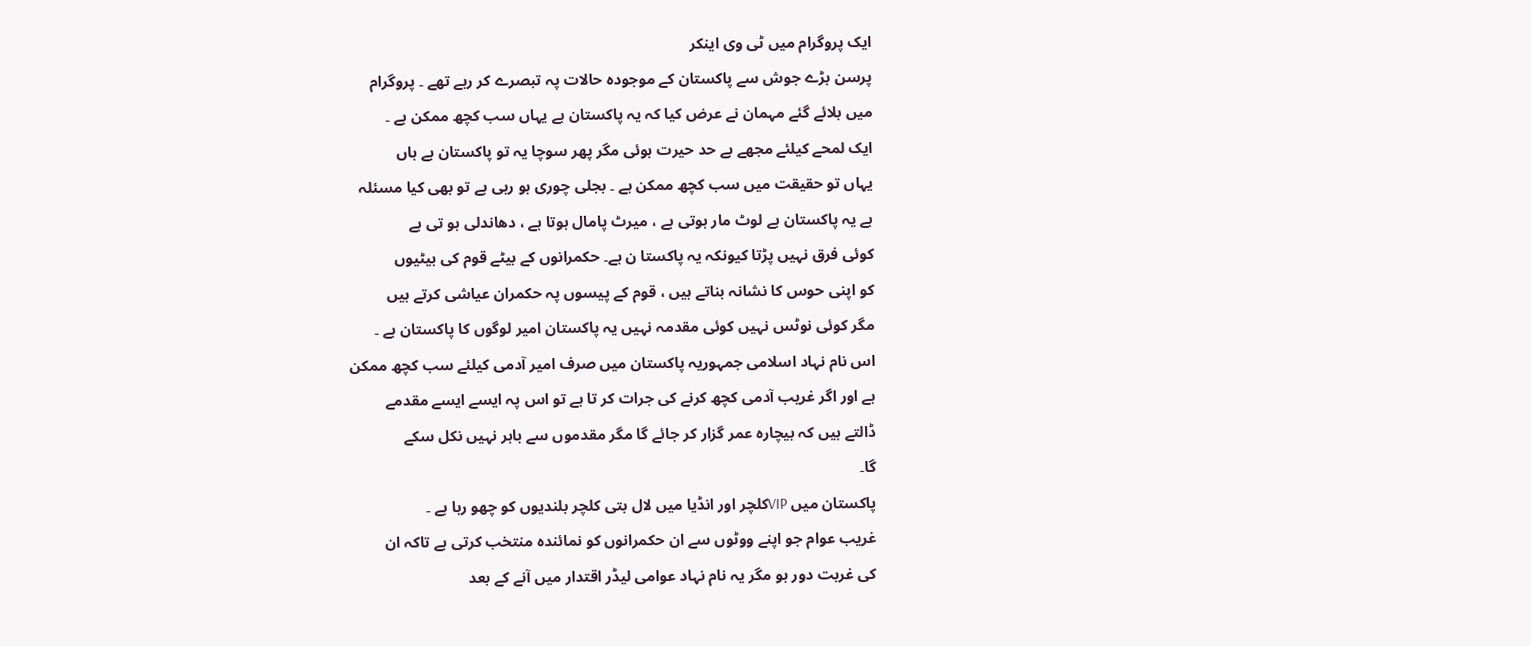ایک پروگرام میں ٹی وی اینکر
پرسن بڑے جوش سے پاکستان کے موجودہ حالات پہ تبصرے کر رہے تھے ۔ پروگرام
میں بلائے گئے مہمان نے عرض کیا کہ یہ پاکستان ہے یہاں سب کچھ ممکن ہے ۔
ایک لمحے کیلئے مجھے بے حد حیرت ہوئی مگر پھر سوچا یہ تو پاکستان ہے ہاں
یہاں تو حقیقت میں سب کچھ ممکن ہے ۔ بجلی چوری ہو رہی ہے تو بھی کیا مسئلہ
ہے یہ پاکستان ہے لوٹ مار ہوتی ہے ، میرٹ پامال ہوتا ہے ، دھاندلی ہو تی ہے
کوئی فرق نہیں پڑتا کیونکہ یہ پاکستا ن ہے۔ حکمرانوں کے بیٹے قوم کی بیٹیوں
کو اپنی حوس کا نشانہ بناتے ہیں ، قوم کے پیسوں پہ حکمران عیاشی کرتے ہیں
مگر کوئی نوٹس نہیں کوئی مقدمہ نہیں یہ پاکستان امیر لوگوں کا پاکستان ہے ۔
اس نام نہاد اسلامی جمہوریہ پاکستان میں صرف امیر آدمی کیلئے سب کچھ ممکن
ہے اور اگر غریب آدمی کچھ کرنے کی جرات کر تا ہے تو اس پہ ایسے ایسے مقدمے
ڈالتے ہیں کہ بیچارہ عمر گزار کر جائے گا مگر مقدموں سے باہر نہیں نکل سکے
گا۔
پاکستان میں VIPکلچر اور انڈیا میں لال بتی کلچر بلندیوں کو چھو رہا ہے ۔
غریب عوام جو اپنے ووٹوں سے ان حکمرانوں کو نمائندہ منتخب کرتی ہے تاکہ ان
کی غربت دور ہو مگر یہ نام نہاد عوامی لیڈر اقتدار میں آنے کے بعد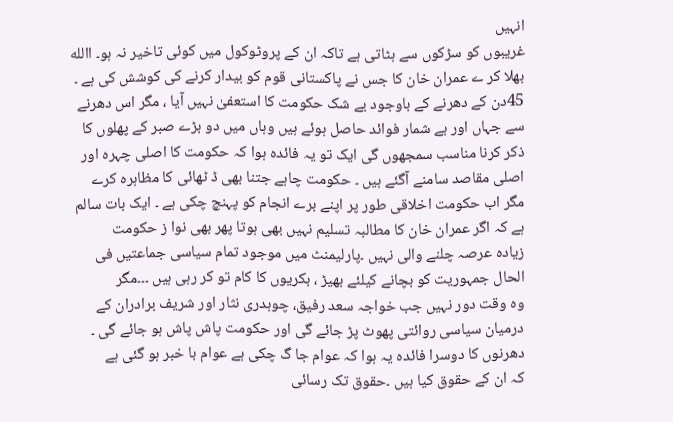انہیں
غریبوں کو سڑکوں سے ہٹاتی ہے تاکہ ان کے پروٹوکول میں کوئی تاخیر نہ ہو۔ االله
بھلا کر ے عمران خان کا جس نے پاکستانی قوم کو بیدار کرنے کی کوشش کی ہے ۔
45دن کے دھرنے کے باوجود بے شک حکومت کا استعفیٰ نہیں آیا ، مگر اس دھرنے
سے جہاں اور بے شمار فوائد حاصل ہوئے ہیں وہاں میں دو بڑے صبر کے پھلوں کا
ذکر کرنا مناسب سمجھوں گی ایک تو یہ فائدہ ہوا کہ حکومت کا اصلی چہرہ اور
اصلی مقاصد سامنے آگئے ہیں ۔ حکومت چاہے جتنا بھی ڈ ٹھائی کا مظاہرہ کرے
مگر اب حکومت اخلاقی طور پر اپنے برے انجام کو پہنچ چکی ہے ۔ ایک بات سالم
ہے کہ اگر عمران خان کا مطالبہ تسلیم نہیں بھی ہوتا پھر بھی نوا ز حکومت
زیادہ عرصہ چلنے والی نہیں ۔پارلیمنٹ میں موجود تمام سیاسی جماعتیں فی
الحال جمہوریت کو بچانے کیلئے بھیڑ ، بکریوں کا کام تو کر رہی ہیں ۔۔۔مگر
وہ وقت دور نہیں جب خواجہ سعد رفیق، چوہدری نثار اور شریف برادران کے
درمیان سیاسی روائتی پھوٹ پڑ جائے گی اور حکومت پاش پاش ہو جائے گی ۔
دھرنوں کا دوسرا فائدہ یہ ہوا کہ عوام جا گ چکی ہے عوام با خبر ہو گئی ہے
کہ ان کے حقوق کیا ہیں ۔حقوق تک رسائی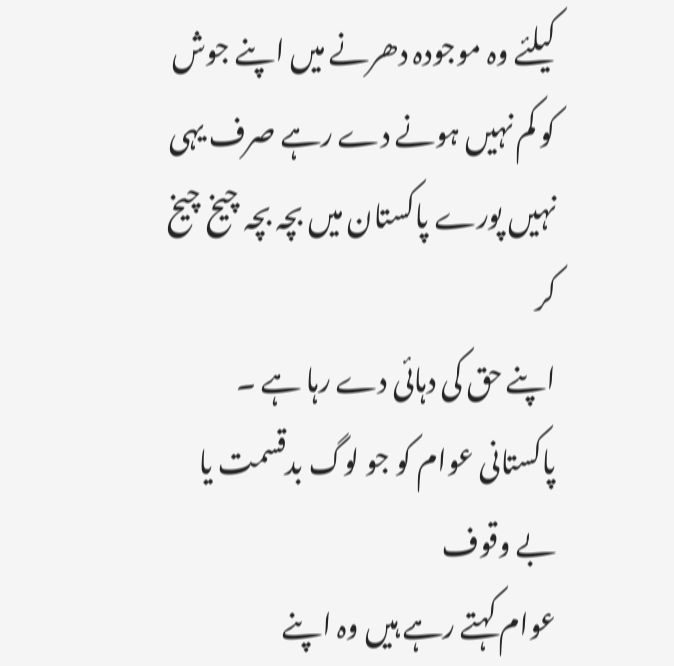کیلئے وہ موجودہ دھرنے میں اپنے جوش
کو کم نہیں ہونے دے رہے صرف یہی نہیں پورے پاکستان میں بچہ بچہ چیخ چیخ کر
اپنے حق کی دہائی دے رہا ہے ۔ پاکستانی عوام کو جو لوگ بدقسمت یا بے وقوف
عوام کہتے رہے ہیں وہ اپنے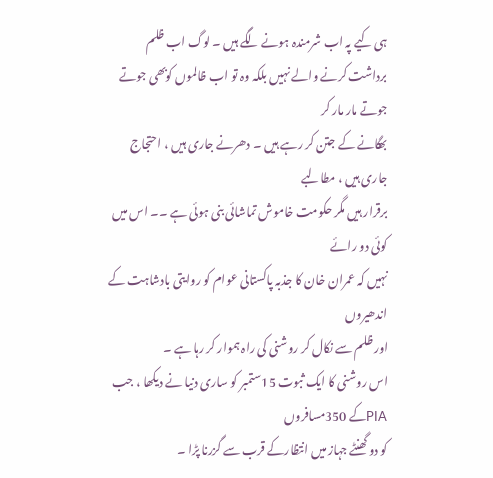ہی کیے پہ اب شرمندہ ہونے لگے ہیں ۔ لوگ اب ظلم
برداشت کرنے والے نہیں بلکہ وہ تو اب ظالموں کوبھی جوتے جوتے مار مار کر
بھگانے کے جتن کر رہے ہیں ۔ دھرنے جاری ہیں ، احتجاج جاری ہیں ، مطالبے
برقرار ہیں مگر حکومت خاموش تماشائی بنی ہوئی ہے ۔۔ اس میں کوئی دو رائے
نہیں کہ عمران خان کا جذبہ پاکستانی عوام کو روایتی بادشاہت کے اندھیروں
اور ظلم سے نکال کر روشنی کی راہ ہموار کر رہا ہے ۔
اس روشنی کا ایک ثبوت 15ستمبر کو ساری دنیا نے دیکھا ، جب PIAکے 350مسافروں
کو دو گھنٹے جہاز میں انتظارکے قرب سے گزرنا پڑا ۔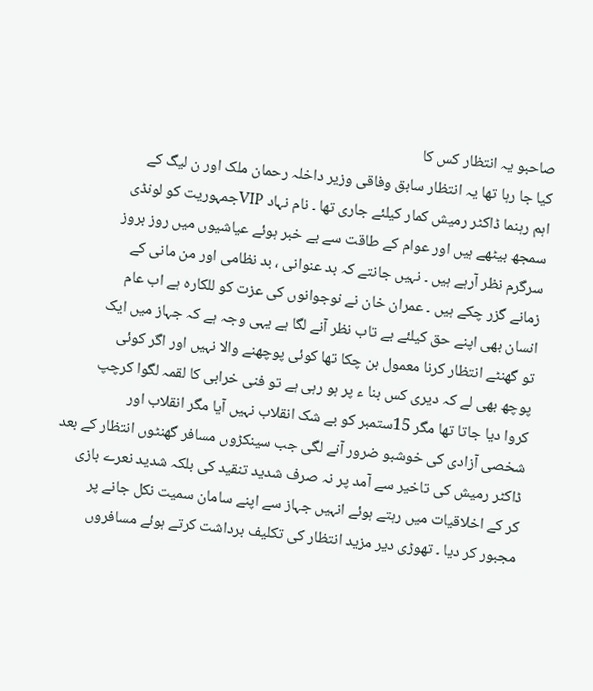صاحبو یہ انتظار کس کا
کیا جا رہا تھا یہ انتظار سابق وفاقی وزیر داخلہ رحمان ملک اور ن لیگ کے
اہم رہنما ڈاکٹر رمیش کمار کیلئے جاری تھا ۔ نام نہاد VIPجمہوریت کو لونڈی
سمجھ بیٹھے ہیں اور عوام کے طاقت سے بے خبر ہوئے عیاشیوں میں روز بروز
سرگرم نظر آرہے ہیں ۔ نہیں جانتے کہ بد عنوانی ، بد نظامی اور من مانی کے
زمانے گزر چکے ہیں ۔ عمران خان نے نوجوانوں کی عزت کو للکارہ ہے اب عام
انسان بھی اپنے حق کیلئے بے تاب نظر آنے لگا ہے یہی وجہ ہے کہ جہاز میں ایک
تو گھنٹے انتظار کرنا معمول بن چکا تھا کوئی پوچھنے والا نہیں اور اگر کوئی
پوچھ بھی لے کہ دیری کس بنا ء پر ہو رہی ہے تو فنی خرابی کا لقمہ لگوا کرچپ
کروا دیا جاتا تھا مگر 15ستمبر کو بے شک انقلاب نہیں آیا مگر انقلاب اور
شخصی آزادی کی خوشبو ضرور آنے لگی جب سینکڑوں مسافر گھنٹوں انتظار کے بعد
ڈاکٹر رمیش کی تاخیر سے آمد پر نہ صرف شدید تنقید کی بلکہ شدید نعرے بازی
کر کے اخلاقیات میں رہتے ہوئے انہیں جہاز سے اپنے سامان سمیت نکل جانے پر
مجبور کر دیا ۔ تھوڑی دیر مزید انتظار کی تکلیف برداشت کرتے ہوئے مسافروں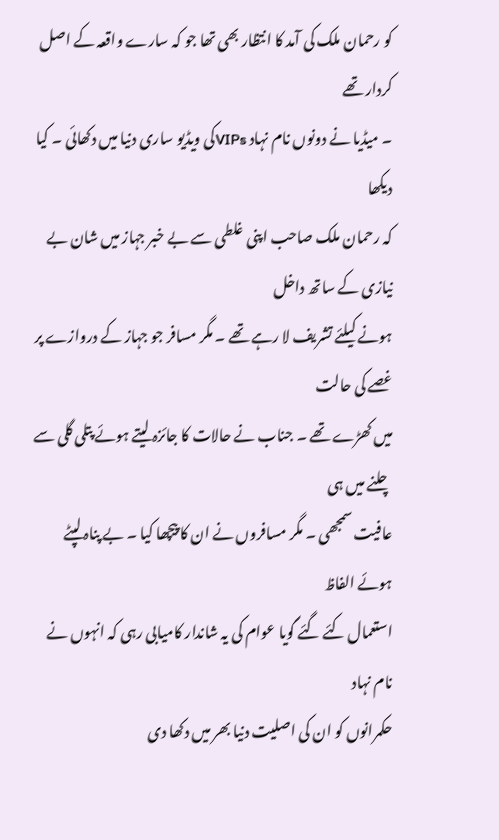کو رحمان ملک کی آمد کا انتظار بھی تھا جو کہ سارے واقعہ کے اصل کردار تھے
۔ میڈیا نے دونوں نام نہاد VIPsکی ویڈیو ساری دنیا میں دکھائی ۔ کیا دیکھا
کہ رحمان ملک صاحب اپنی غلطی سے بے خبر جہاز میں شان بے نیازی کے ساتھ داخل
ہونے کیلئے تشریف لا رہے تھے ۔ مگر مسافر جو جہاز کے دروازے پر غصے کی حالت
میں کھڑے تھے ۔ جناب نے حالات کا جائزہ لیتے ہوئے پتلی گلی سے چلنے میں ہی
عافیت سمجھی ۔ مگر مسافروں نے ان کا پیچھا کیا ۔ بے پناہ لپٹے ہوئے الفاظ
استعمال کئے گئے گویا عوام کی یہ شاندار کامیابی رہی کہ انہوں نے نام نہاد
حکمرانوں کو ان کی اصلیت دنیا بھر میں دکھا دی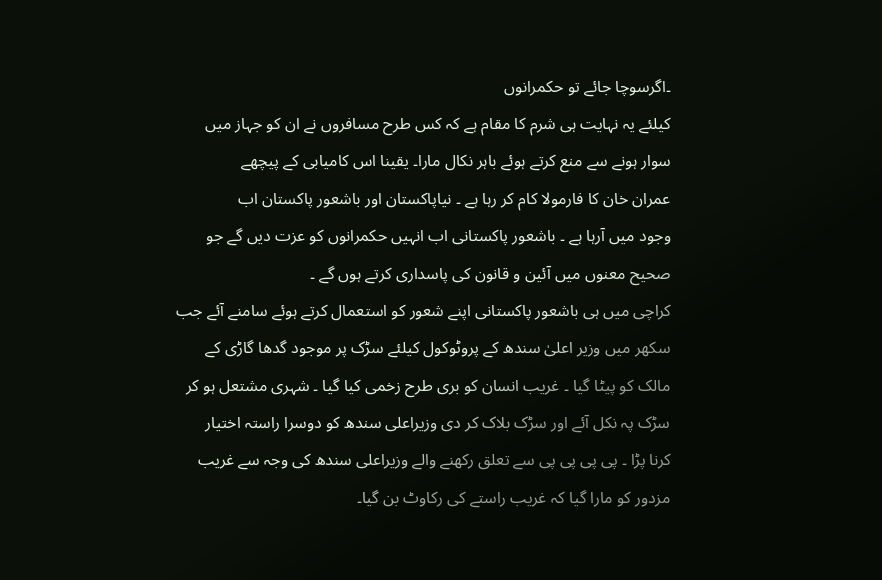۔اگرسوچا جائے تو حکمرانوں
کیلئے یہ نہایت ہی شرم کا مقام ہے کہ کس طرح مسافروں نے ان کو جہاز میں
سوار ہونے سے منع کرتے ہوئے باہر نکال مارا۔ یقینا اس کامیابی کے پیچھے
عمران خان کا فارمولا کام کر رہا ہے ۔ نیاپاکستان اور باشعور پاکستان اب
وجود میں آرہا ہے ۔ باشعور پاکستانی اب انہیں حکمرانوں کو عزت دیں گے جو
صحیح معنوں میں آئین و قانون کی پاسداری کرتے ہوں گے ۔
کراچی میں ہی باشعور پاکستانی اپنے شعور کو استعمال کرتے ہوئے سامنے آئے جب
سکھر میں وزیر اعلیٰ سندھ کے پروٹوکول کیلئے سڑک پر موجود گدھا گاڑی کے
مالک کو پیٹا گیا ۔ غریب انسان کو بری طرح زخمی کیا گیا ۔ شہری مشتعل ہو کر
سڑک پہ نکل آئے اور سڑک بلاک کر دی وزیراعلی سندھ کو دوسرا راستہ اختیار
کرنا پڑا ۔ پی پی پی پی سے تعلق رکھنے والے وزیراعلی سندھ کی وجہ سے غریب
مزدور کو مارا گیا کہ غریب راستے کی رکاوٹ بن گیا۔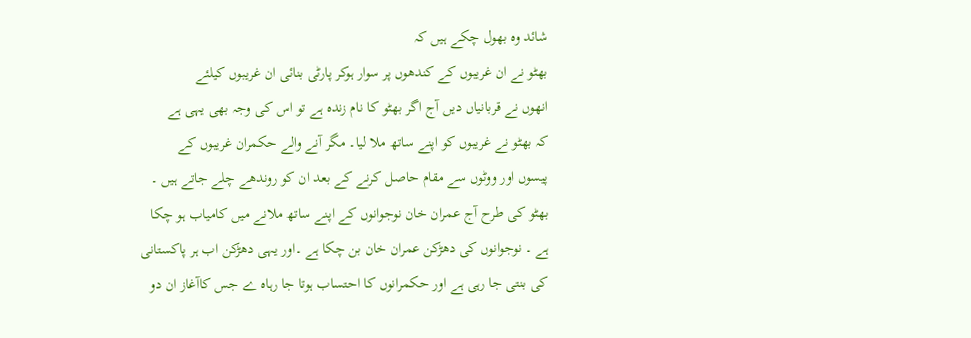شائد وہ بھول چکے ہیں کہ
بھٹو نے ان غریبوں کے کندھوں پر سوار ہوکر پارٹی بنائی ان غریبوں کیلئے
انھوں نے قربانیاں دیں آج اگر بھٹو کا نام زندہ ہے تو اس کی وجہ بھی یہی ہے
کہ بھٹو نے غریبوں کو اپنے ساتھ ملا لیا۔ مگر آنے والے حکمران غریبوں کے
پیسوں اور ووٹوں سے مقام حاصل کرنے کے بعد ان کو روندھے چلے جاتے ہیں ۔
بھٹو کی طرح آج عمران خان نوجوانوں کے اپنے ساتھ ملانے میں کامیاب ہو چکا
ہے ۔ نوجوانوں کی دھڑکن عمران خان بن چکا ہے ۔اور یہی دھڑکن اب ہر پاکستانی
کی بنتی جا رہی ہے اور حکمرانوں کا احتساب ہوتا جا رہاہ ے جس کاآغاز ان دو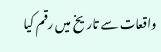واقعات سے تاریخ میں رقم کیا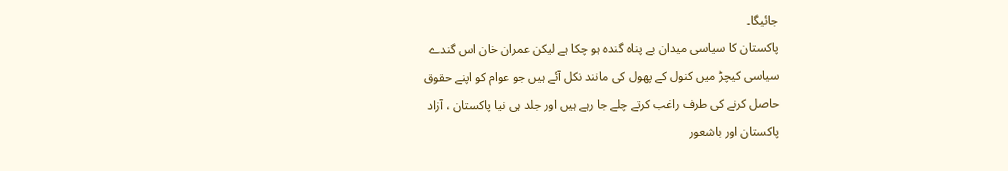جائیگا۔
پاکستان کا سیاسی میدان بے پناہ گندہ ہو چکا ہے لیکن عمران خان اس گندے
سیاسی کیچڑ میں کنول کے پھول کی مانند نکل آئے ہیں جو عوام کو اپنے حقوق
حاصل کرنے کی طرف راغب کرتے چلے جا رہے ہیں اور جلد ہی نیا پاکستان ، آزاد
پاکستان اور باشعور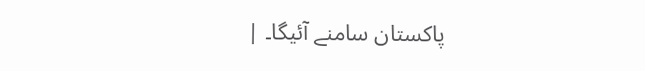پاکستان سامنے آئیگا۔ |